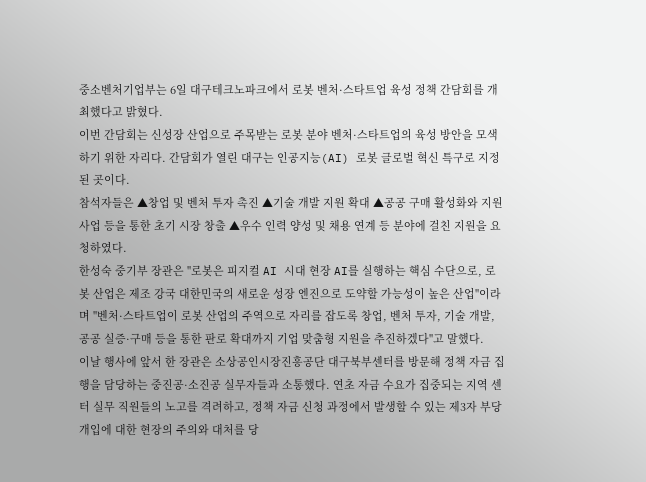중소벤처기업부는 6일 대구테크노파크에서 로봇 벤처·스타트업 육성 정책 간담회를 개최했다고 밝혔다.
이번 간담회는 신성장 산업으로 주목받는 로봇 분야 벤처·스타트업의 육성 방안을 모색하기 위한 자리다. 간담회가 열린 대구는 인공지능(AI) 로봇 글로벌 혁신 특구로 지정된 곳이다.
참석자들은 ▲창업 및 벤처 투자 촉진 ▲기술 개발 지원 확대 ▲공공 구매 활성화와 지원 사업 등을 통한 초기 시장 창출 ▲우수 인력 양성 및 채용 연계 등 분야에 걸친 지원을 요청하였다.
한성숙 중기부 장관은 "로봇은 피지컬 AI 시대 현장 AI를 실행하는 핵심 수단으로, 로봇 산업은 제조 강국 대한민국의 새로운 성장 엔진으로 도약할 가능성이 높은 산업"이라며 "벤처·스타트업이 로봇 산업의 주역으로 자리를 잡도록 창업, 벤처 투자, 기술 개발, 공공 실증·구매 등을 통한 판로 확대까지 기업 맞춤형 지원을 추진하겠다"고 말했다.
이날 행사에 앞서 한 장관은 소상공인시장진흥공단 대구북부센터를 방문해 정책 자금 집행을 담당하는 중진공·소진공 실무자들과 소통했다. 연초 자금 수요가 집중되는 지역 센터 실무 직원들의 노고를 격려하고, 정책 자금 신청 과정에서 발생할 수 있는 제3자 부당개입에 대한 현장의 주의와 대처를 당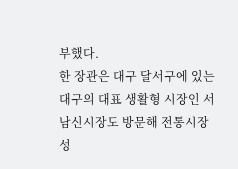부했다.
한 장관은 대구 달서구에 있는 대구의 대표 생활형 시장인 서남신시장도 방문해 전통시장 성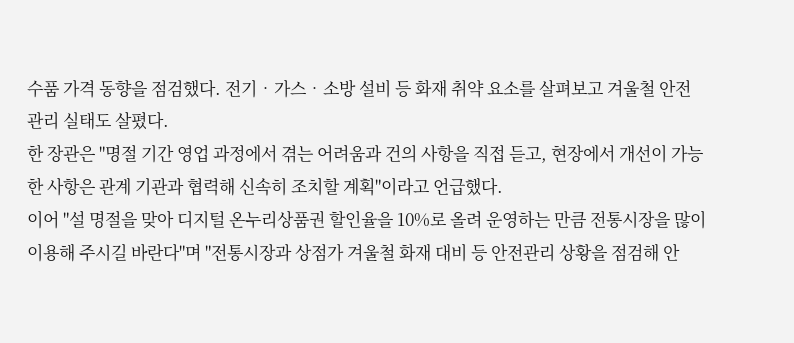수품 가격 동향을 점검했다. 전기‧가스‧소방 설비 등 화재 취약 요소를 살펴보고 겨울철 안전 관리 실태도 살폈다.
한 장관은 "명절 기간 영업 과정에서 겪는 어려움과 건의 사항을 직접 듣고, 현장에서 개선이 가능한 사항은 관계 기관과 협력해 신속히 조치할 계획"이라고 언급했다.
이어 "설 명절을 맞아 디지털 온누리상품권 할인율을 10%로 올려 운영하는 만큼 전통시장을 많이 이용해 주시길 바란다"며 "전통시장과 상점가 겨울철 화재 대비 등 안전관리 상황을 점검해 안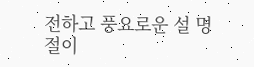전하고 풍요로운 설 명절이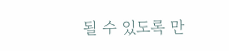될 수 있도록 만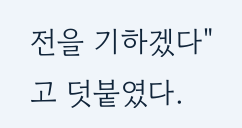전을 기하겠다"고 덧붙였다.